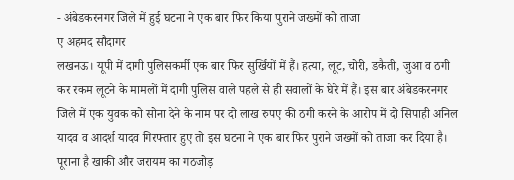- अंबेडकरनगर जिले में हुई घटना ने एक बार फिर किया पुराने जख्मों को ताजा
ए अहमद सौदागर
लखनऊ। यूपी में दागी पुलिसकर्मी एक बार फिर सुर्खियों में हैं। हत्या, लूट, चोरी, डकैती, जुआ व ठगी कर रकम लूटने के मामलों में दागी पुलिस वाले पहले से ही सवालों के घेरे में हैं। इस बार अंबेडकरनगर जिले में एक युवक को सोना देने के नाम पर दो लाख रुपए की ठगी करने के आरोप में दो सिपाही अनिल यादव व आदर्श यादव गिरफ्तार हुए तो इस घटना ने एक बार फिर पुराने जख्मों को ताजा कर दिया है।
पूराना है खाकी और जरायम का गठजोड़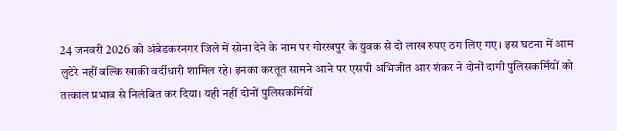24 जनवरी 2026 को अंबेडकरनगर जिले में सोना देने के नाम पर गोरखपुर के युवक से दो लाख रुपए ठग लिए गए। इस घटना में आम लुटेरे नहीं बल्कि खाकी वर्दीधारी शामिल रहे। इनका करतूत सामने आने पर एसपी अभिजीत आर शंकर ने दोनों दागी पुलिसकर्मियों को तत्काल प्रभाव से निलंबित कर दिया। यही नहीं दोनों पुलिसकर्मियों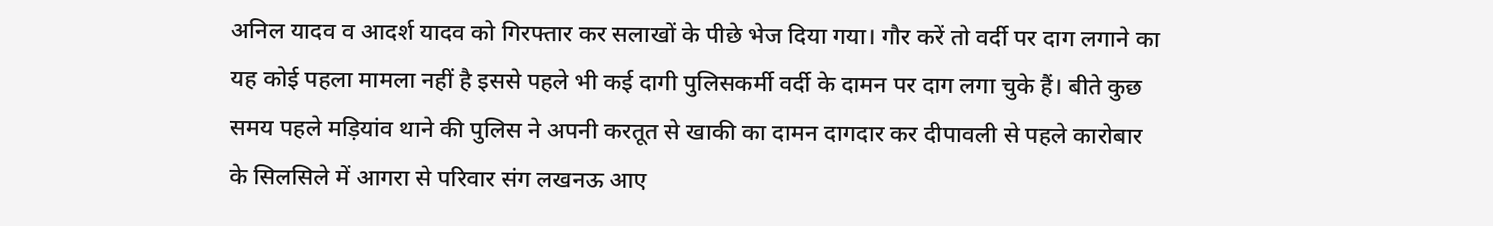अनिल यादव व आदर्श यादव को गिरफ्तार कर सलाखों के पीछे भेज दिया गया। गौर करें तो वर्दी पर दाग लगाने का यह कोई पहला मामला नहीं है इससे पहले भी कई दागी पुलिसकर्मी वर्दी के दामन पर दाग लगा चुके हैं। बीते कुछ समय पहले मड़ियांव थाने की पुलिस ने अपनी करतूत से खाकी का दामन दागदार कर दीपावली से पहले कारोबार के सिलसिले में आगरा से परिवार संग लखनऊ आए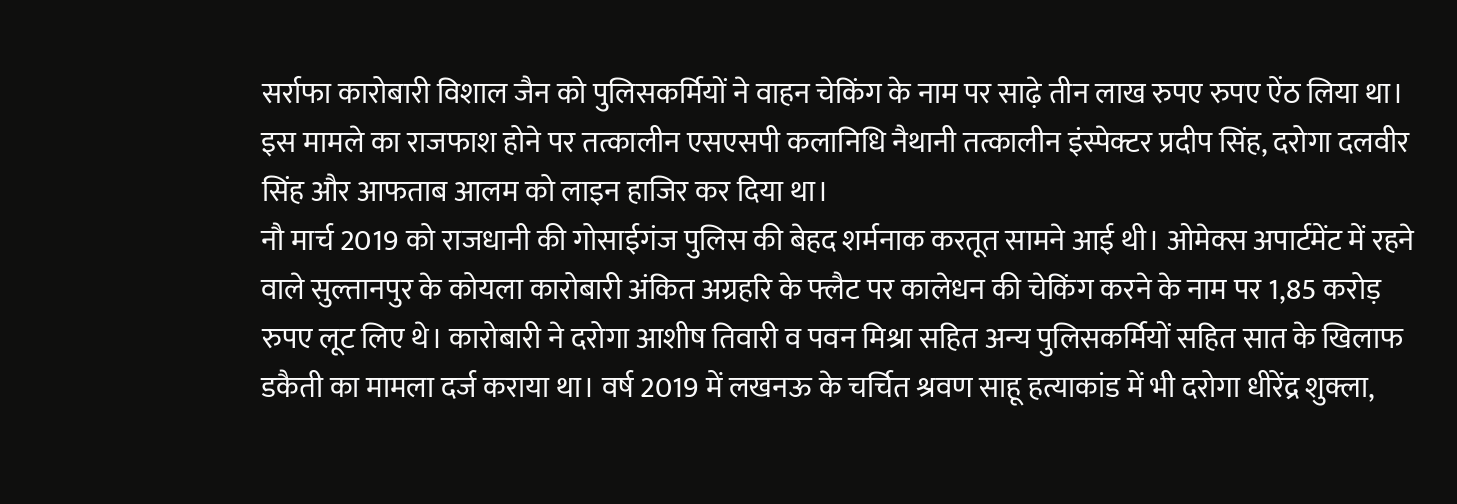सर्राफा कारोबारी विशाल जैन को पुलिसकर्मियों ने वाहन चेकिंग के नाम पर साढ़े तीन लाख रुपए रुपए ऐंठ लिया था। इस मामले का राजफाश होने पर तत्कालीन एसएसपी कलानिधि नैथानी तत्कालीन इंस्पेक्टर प्रदीप सिंह, दरोगा दलवीर सिंह और आफताब आलम को लाइन हाजिर कर दिया था।
नौ मार्च 2019 को राजधानी की गोसाईगंज पुलिस की बेहद शर्मनाक करतूत सामने आई थी। ओमेक्स अपार्टमेंट में रहने वाले सुल्तानपुर के कोयला कारोबारी अंकित अग्रहरि के फ्लैट पर कालेधन की चेकिंग करने के नाम पर 1,85 करोड़ रुपए लूट लिए थे। कारोबारी ने दरोगा आशीष तिवारी व पवन मिश्रा सहित अन्य पुलिसकर्मियों सहित सात के खिलाफ डकैती का मामला दर्ज कराया था। वर्ष 2019 में लखनऊ के चर्चित श्रवण साहू हत्याकांड में भी दरोगा धीरेंद्र शुक्ला,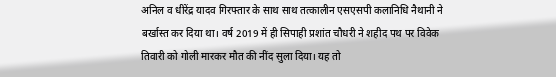अनिल व धीरेंद्र यादव गिरफ्तार के साथ साथ तत्कालीन एसएसपी कलानिधि नैथानी ने बर्खास्त कर दिया था। वर्ष 2019 में ही सिपाही प्रशांत चौधरी ने शहीद पथ पर विवेक तिवारी को गोली मारकर मौत की नींद सुला दिया। यह तो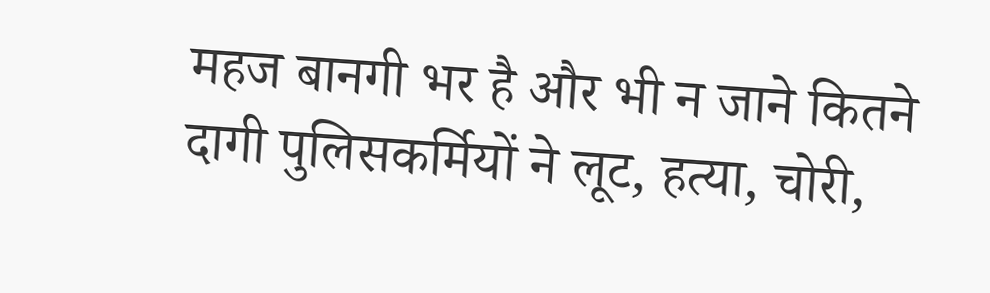महज बानगी भर है और भी न जाने कितने दागी पुलिसकर्मियों ने लूट, हत्या, चोरी,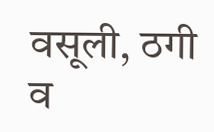वसूली, ठगी व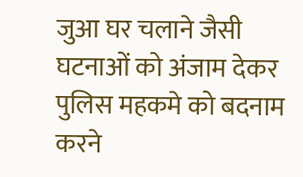जुआ घर चलाने जैसी घटनाओं को अंजाम देकर पुलिस महकमे को बदनाम करने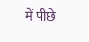में पीछे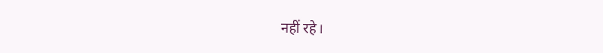नहीं रहे।